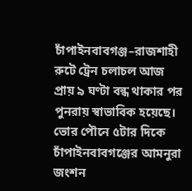চাঁপাইনবাবগঞ্জ–রাজশাহী রুটে ট্রেন চলাচল আজ প্রায় ৯ ঘণ্টা বন্ধ থাকার পর পুনরায় স্বাভাবিক হয়েছে। ভোর পৌনে ৫টার দিকে চাঁপাইনবাবগঞ্জের আমনুরা জংশন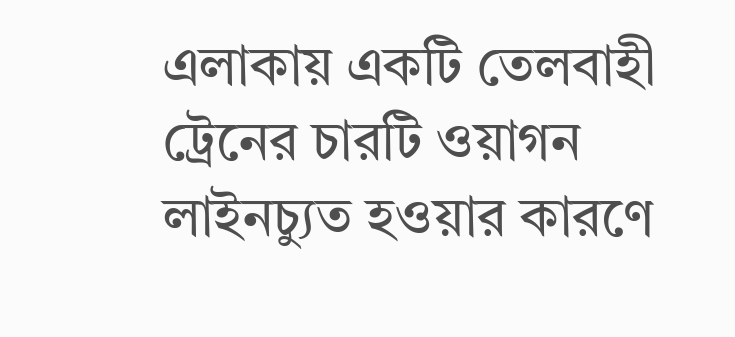এলাকায় একটি তেলবাহী ট্রেনের চারটি ওয়াগন লাইনচ্যুত হওয়ার কারণে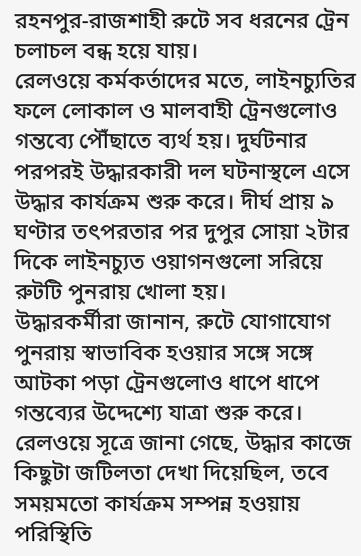রহনপুর‑রাজশাহী রুটে সব ধরনের ট্রেন চলাচল বন্ধ হয়ে যায়।
রেলওয়ে কর্মকর্তাদের মতে, লাইনচ্যুতির ফলে লোকাল ও মালবাহী ট্রেনগুলোও গন্তব্যে পৌঁছাতে ব্যর্থ হয়। দুর্ঘটনার পরপরই উদ্ধারকারী দল ঘটনাস্থলে এসে উদ্ধার কার্যক্রম শুরু করে। দীর্ঘ প্রায় ৯ ঘণ্টার তৎপরতার পর দুপুর সোয়া ২টার দিকে লাইনচ্যুত ওয়াগনগুলো সরিয়ে রুটটি পুনরায় খোলা হয়।
উদ্ধারকর্মীরা জানান, রুটে যোগাযোগ পুনরায় স্বাভাবিক হওয়ার সঙ্গে সঙ্গে আটকা পড়া ট্রেনগুলোও ধাপে ধাপে গন্তব্যের উদ্দেশ্যে যাত্রা শুরু করে। রেলওয়ে সূত্রে জানা গেছে, উদ্ধার কাজে কিছুটা জটিলতা দেখা দিয়েছিল, তবে সময়মতো কার্যক্রম সম্পন্ন হওয়ায় পরিস্থিতি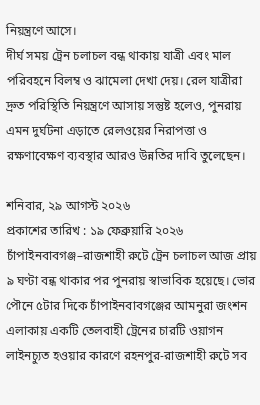নিয়ন্ত্রণে আসে।
দীর্ঘ সময় ট্রেন চলাচল বন্ধ থাকায় যাত্রী এবং মাল পরিবহনে বিলম্ব ও ঝামেলা দেখা দেয়। রেল যাত্রীরা দ্রুত পরিস্থিতি নিয়ন্ত্রণে আসায় সন্তুষ্ট হলেও, পুনরায় এমন দুর্ঘটনা এড়াতে রেলওয়ের নিরাপত্তা ও রক্ষণাবেক্ষণ ব্যবস্থার আরও উন্নতির দাবি তুলেছেন।

শনিবার, ২৯ আগস্ট ২০২৬
প্রকাশের তারিখ : ১৯ ফেব্রুয়ারি ২০২৬
চাঁপাইনবাবগঞ্জ–রাজশাহী রুটে ট্রেন চলাচল আজ প্রায় ৯ ঘণ্টা বন্ধ থাকার পর পুনরায় স্বাভাবিক হয়েছে। ভোর পৌনে ৫টার দিকে চাঁপাইনবাবগঞ্জের আমনুরা জংশন এলাকায় একটি তেলবাহী ট্রেনের চারটি ওয়াগন লাইনচ্যুত হওয়ার কারণে রহনপুর‑রাজশাহী রুটে সব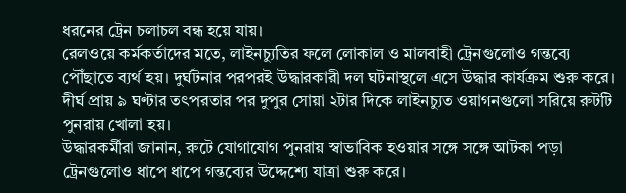ধরনের ট্রেন চলাচল বন্ধ হয়ে যায়।
রেলওয়ে কর্মকর্তাদের মতে, লাইনচ্যুতির ফলে লোকাল ও মালবাহী ট্রেনগুলোও গন্তব্যে পৌঁছাতে ব্যর্থ হয়। দুর্ঘটনার পরপরই উদ্ধারকারী দল ঘটনাস্থলে এসে উদ্ধার কার্যক্রম শুরু করে। দীর্ঘ প্রায় ৯ ঘণ্টার তৎপরতার পর দুপুর সোয়া ২টার দিকে লাইনচ্যুত ওয়াগনগুলো সরিয়ে রুটটি পুনরায় খোলা হয়।
উদ্ধারকর্মীরা জানান, রুটে যোগাযোগ পুনরায় স্বাভাবিক হওয়ার সঙ্গে সঙ্গে আটকা পড়া ট্রেনগুলোও ধাপে ধাপে গন্তব্যের উদ্দেশ্যে যাত্রা শুরু করে।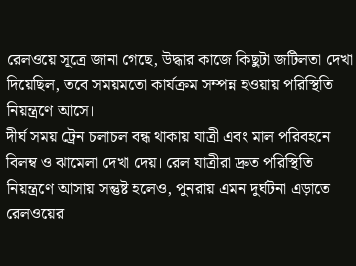রেলওয়ে সূত্রে জানা গেছে, উদ্ধার কাজে কিছুটা জটিলতা দেখা দিয়েছিল, তবে সময়মতো কার্যক্রম সম্পন্ন হওয়ায় পরিস্থিতি নিয়ন্ত্রণে আসে।
দীর্ঘ সময় ট্রেন চলাচল বন্ধ থাকায় যাত্রী এবং মাল পরিবহনে বিলম্ব ও ঝামেলা দেখা দেয়। রেল যাত্রীরা দ্রুত পরিস্থিতি নিয়ন্ত্রণে আসায় সন্তুষ্ট হলেও, পুনরায় এমন দুর্ঘটনা এড়াতে রেলওয়ের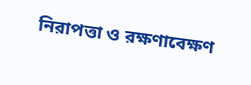নিরাপত্তা ও রক্ষণাবেক্ষণ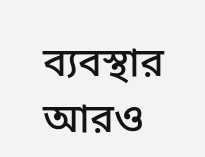ব্যবস্থার আরও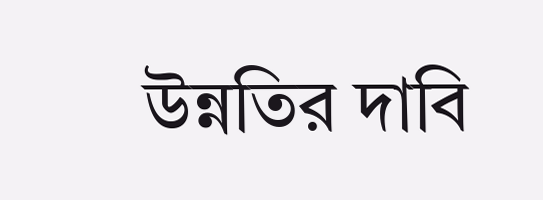উন্নতির দাবি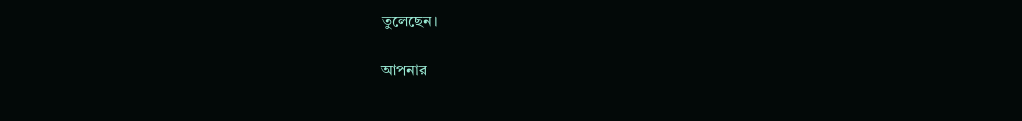তুলেছেন।

আপনার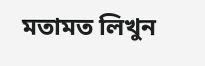মতামত লিখুন